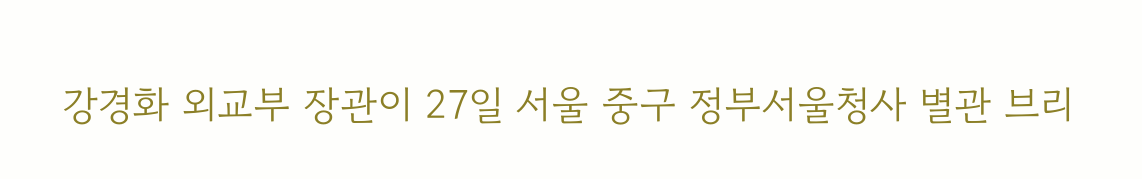강경화 외교부 장관이 27일 서울 중구 정부서울청사 별관 브리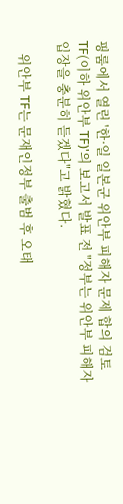핑룸에서 열린 '한·일 일본군 위안부 피해자 문제 합의 검토 TF(이하 위안부 TF)'의 보고서 발표 전 "정부는 위안부 피해자 입장을 충분히 듣겠다"고 밝혔다.

    위안부 TF는 문재인정부 출범 후 오태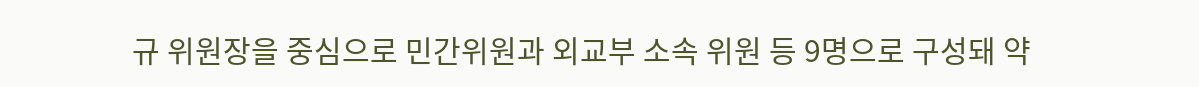규 위원장을 중심으로 민간위원과 외교부 소속 위원 등 9명으로 구성돼 약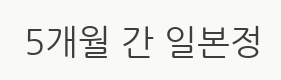5개월 간 일본정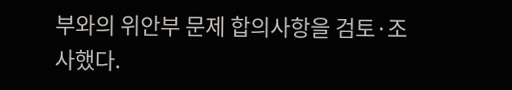부와의 위안부 문제 합의사항을 검토·조사했다.